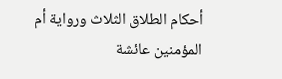أحكام الطلاق الثلاث ورواية أم المؤمنين عائشة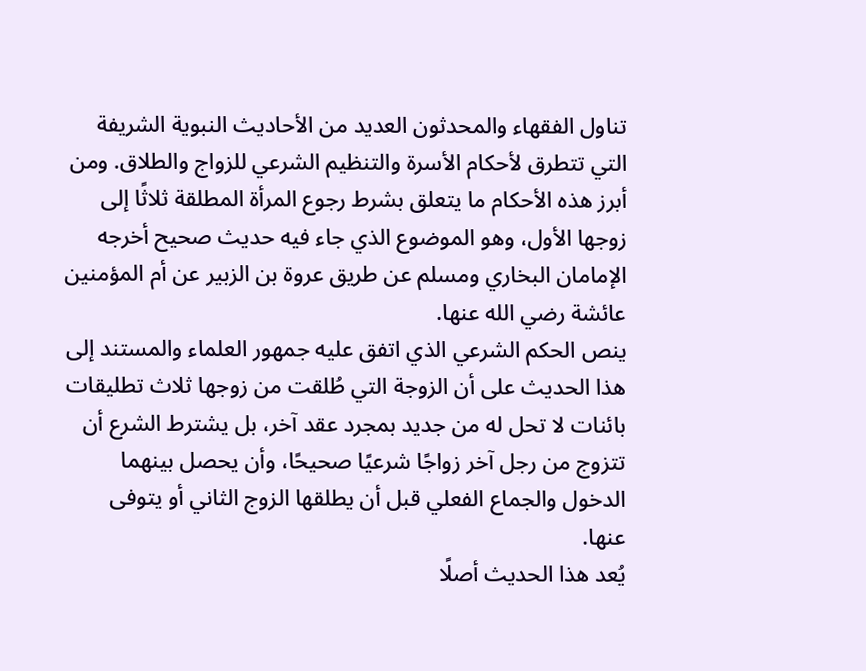تناول الفقهاء والمحدثون العديد من الأحاديث النبوية الشريفة التي تتطرق لأحكام الأسرة والتنظيم الشرعي للزواج والطلاق. ومن أبرز هذه الأحكام ما يتعلق بشرط رجوع المرأة المطلقة ثلاثًا إلى زوجها الأول، وهو الموضوع الذي جاء فيه حديث صحيح أخرجه الإمامان البخاري ومسلم عن طريق عروة بن الزبير عن أم المؤمنين عائشة رضي الله عنها.
ينص الحكم الشرعي الذي اتفق عليه جمهور العلماء والمستند إلى هذا الحديث على أن الزوجة التي طُلقت من زوجها ثلاث تطليقات بائنات لا تحل له من جديد بمجرد عقد آخر، بل يشترط الشرع أن تتزوج من رجل آخر زواجًا شرعيًا صحيحًا، وأن يحصل بينهما الدخول والجماع الفعلي قبل أن يطلقها الزوج الثاني أو يتوفى عنها.
يُعد هذا الحديث أصلًا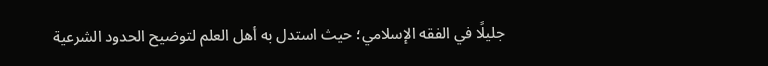جليلًا في الفقه الإسلامي؛ حيث استدل به أهل العلم لتوضيح الحدود الشرعية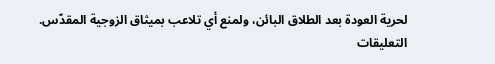لحرية العودة بعد الطلاق البائن، ولمنع أي تلاعب بميثاق الزوجية المقدّس.
التعليقات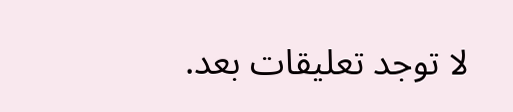لا توجد تعليقات بعد.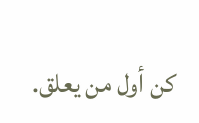كن أول من يعلق.